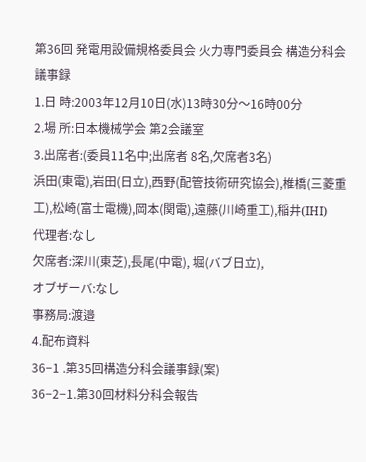第36回 発電用設備規格委員会 火力専門委員会 構造分科会 議事録
1.日 時:2003年12月10日(水)13時30分〜16時00分
2.場 所:日本機械学会 第2会議室
3.出席者:(委員11名中;出席者 8名,欠席者3名)
浜田(東電),岩田(日立),西野(配管技術研究協会),椎橋(三菱重工),松崎(富士電機),岡本(関電),遠藤(川崎重工),稲井(IHI)
代理者:なし
欠席者:深川(東芝),長尾(中電), 堀(バブ日立),
オブザーバ:なし
事務局:渡邉
4.配布資料
36−1 .第35回構造分科会議事録(案)
36−2−1.第30回材料分科会報告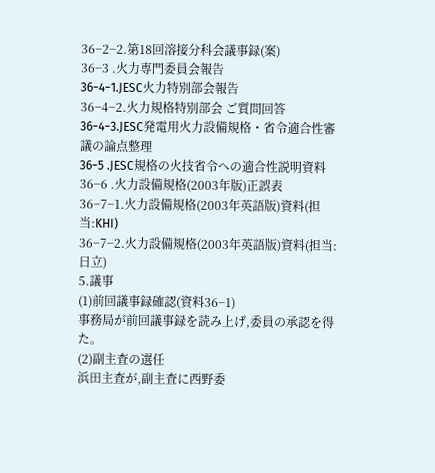36−2−2.第18回溶接分科会議事録(案)
36−3 .火力専門委員会報告
36−4−1.JESC火力特別部会報告
36−4−2.火力規格特別部会 ご質問回答
36−4−3.JESC発電用火力設備規格・省令適合性審議の論点整理
36−5 .JESC規格の火技省令への適合性説明資料
36−6 .火力設備規格(2003年版)正誤表
36−7−1.火力設備規格(2003年英語版)資料(担当:KHI)
36−7−2.火力設備規格(2003年英語版)資料(担当:日立)
5.議事
(1)前回議事録確認(資料36−1)
事務局が前回議事録を読み上げ,委員の承認を得た。
(2)副主査の選任
浜田主査が,副主査に西野委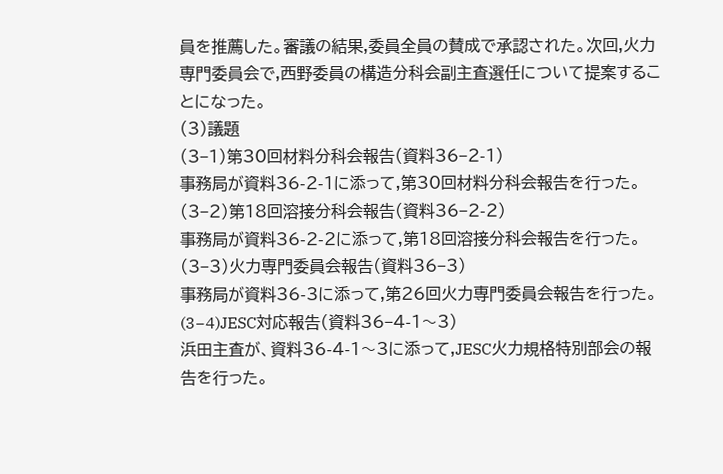員を推薦した。審議の結果,委員全員の賛成で承認された。次回,火力専門委員会で,西野委員の構造分科会副主査選任について提案することになった。
(3)議題
(3−1)第30回材料分科会報告(資料36−2-1)
事務局が資料36-2-1に添って,第30回材料分科会報告を行った。
(3−2)第18回溶接分科会報告(資料36−2-2)
事務局が資料36-2-2に添って,第18回溶接分科会報告を行った。
(3−3)火力専門委員会報告(資料36−3)
事務局が資料36-3に添って,第26回火力専門委員会報告を行った。
(3−4)JESC対応報告(資料36−4-1〜3)
浜田主査が、資料36-4-1〜3に添って,JESC火力規格特別部会の報告を行った。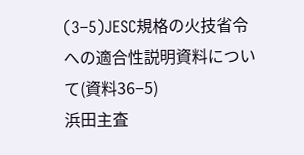(3−5)JESC規格の火技省令への適合性説明資料について(資料36−5)
浜田主査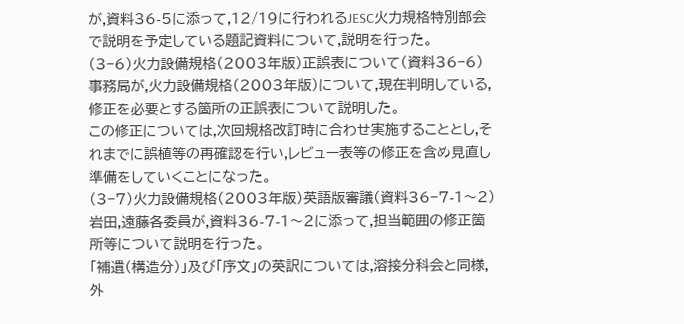が,資料36-5に添って,12/19に行われるJESC火力規格特別部会で説明を予定している題記資料について,説明を行った。
(3−6)火力設備規格(2003年版)正誤表について(資料36−6)
事務局が,火力設備規格(2003年版)について,現在判明している,修正を必要とする箇所の正誤表について説明した。
この修正については,次回規格改訂時に合わせ実施することとし,それまでに誤植等の再確認を行い,レビュー表等の修正を含め見直し準備をしていくことになった。
(3−7)火力設備規格(2003年版)英語版審議(資料36−7-1〜2)
岩田,遠藤各委員が,資料36-7-1〜2に添って,担当範囲の修正箇所等について説明を行った。
「補遺(構造分)」及び「序文」の英訳については,溶接分科会と同様,外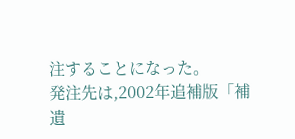注することになった。
発注先は,2002年追補版「補遺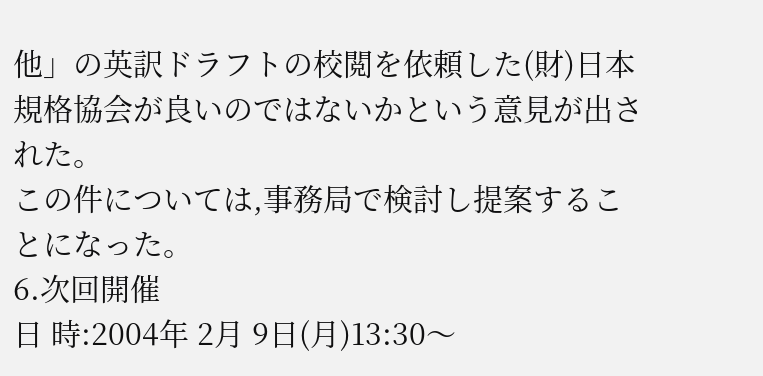他」の英訳ドラフトの校閲を依頼した(財)日本規格協会が良いのではないかという意見が出された。
この件については,事務局で検討し提案することになった。
6.次回開催
日 時:2004年 2月 9日(月)13:30〜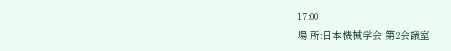17:00
場 所:日本機械学会 第2会議室